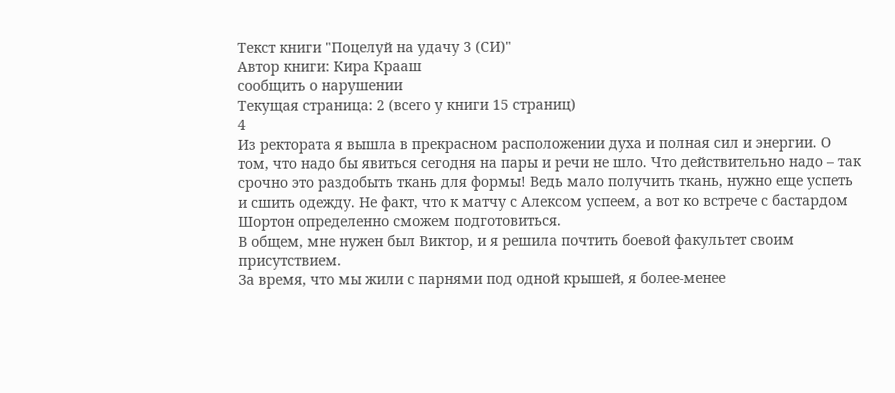Текст книги "Поцелуй на удачу 3 (СИ)"
Автор книги: Кира Крааш
сообщить о нарушении
Текущая страница: 2 (всего у книги 15 страниц)
4
Из ректората я вышла в прекрасном расположении духа и полная сил и энергии. О том, что надо бы явиться сегодня на пары и речи не шло. Что действительно надо – так срочно это раздобыть ткань для формы! Ведь мало получить ткань, нужно еще успеть и сшить одежду. Не факт, что к матчу с Алексом успеем, а вот ко встрече с бастардом Шортон определенно сможем подготовиться.
В общем, мне нужен был Виктор, и я решила почтить боевой факультет своим присутствием.
За время, что мы жили с парнями под одной крышей, я более-менее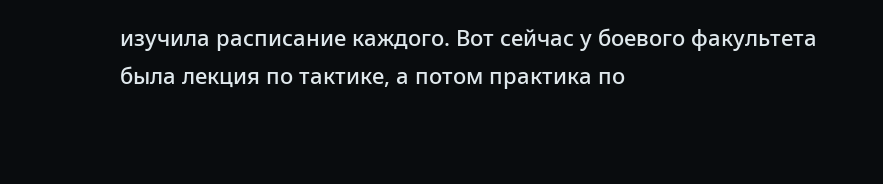изучила расписание каждого. Вот сейчас у боевого факультета была лекция по тактике, а потом практика по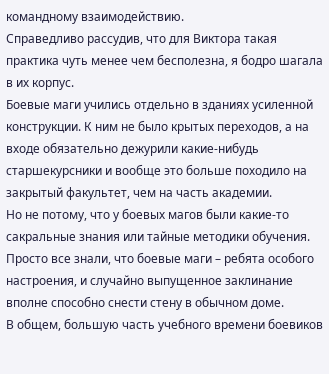командному взаимодействию.
Справедливо рассудив, что для Виктора такая практика чуть менее чем бесполезна, я бодро шагала в их корпус.
Боевые маги учились отдельно в зданиях усиленной конструкции. К ним не было крытых переходов, а на входе обязательно дежурили какие-нибудь старшекурсники и вообще это больше походило на закрытый факультет, чем на часть академии.
Но не потому, что у боевых магов были какие-то сакральные знания или тайные методики обучения. Просто все знали, что боевые маги – ребята особого настроения, и случайно выпущенное заклинание вполне способно снести стену в обычном доме.
В общем, большую часть учебного времени боевиков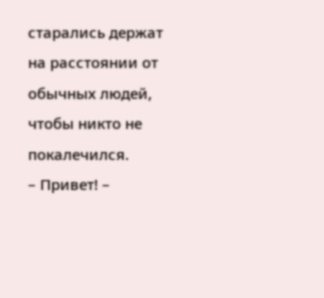старались держат на расстоянии от обычных людей, чтобы никто не покалечился.
– Привет! –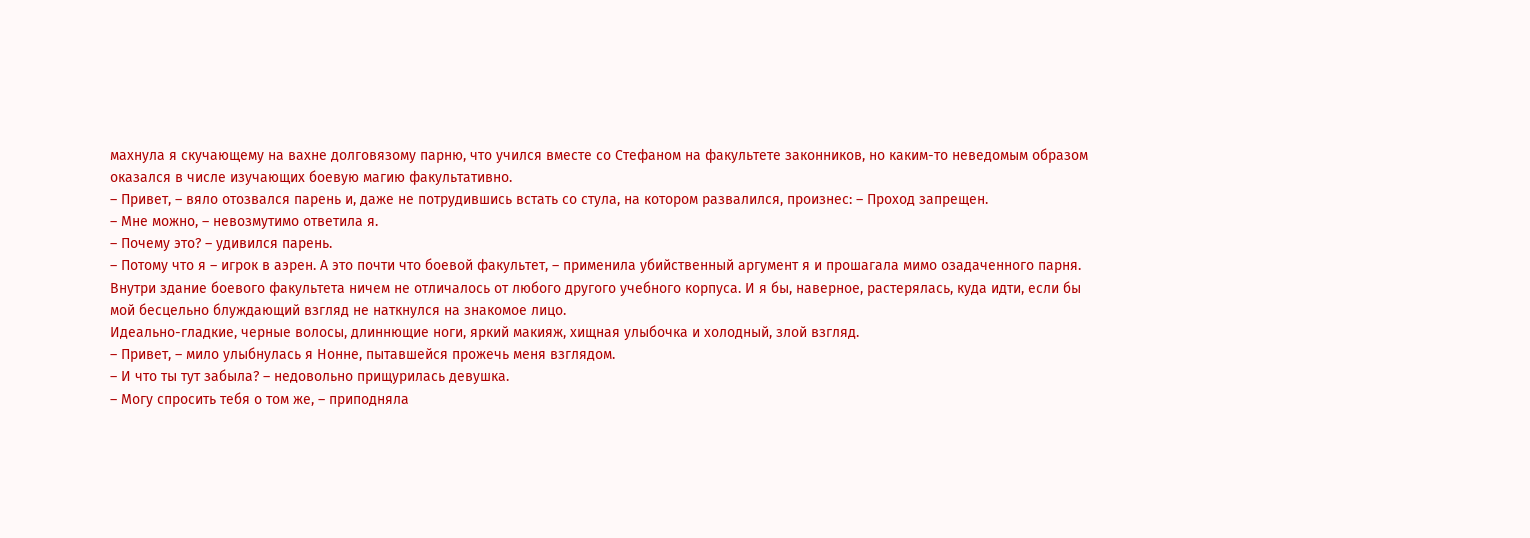махнула я скучающему на вахне долговязому парню, что учился вместе со Стефаном на факультете законников, но каким-то неведомым образом оказался в числе изучающих боевую магию факультативно.
– Привет, – вяло отозвался парень и, даже не потрудившись встать со стула, на котором развалился, произнес: – Проход запрещен.
– Мне можно, – невозмутимо ответила я.
– Почему это? – удивился парень.
– Потому что я – игрок в аэрен. А это почти что боевой факультет, – применила убийственный аргумент я и прошагала мимо озадаченного парня.
Внутри здание боевого факультета ничем не отличалось от любого другого учебного корпуса. И я бы, наверное, растерялась, куда идти, если бы мой бесцельно блуждающий взгляд не наткнулся на знакомое лицо.
Идеально-гладкие, черные волосы, длиннющие ноги, яркий макияж, хищная улыбочка и холодный, злой взгляд.
– Привет, – мило улыбнулась я Нонне, пытавшейся прожечь меня взглядом.
– И что ты тут забыла? – недовольно прищурилась девушка.
– Могу спросить тебя о том же, – приподняла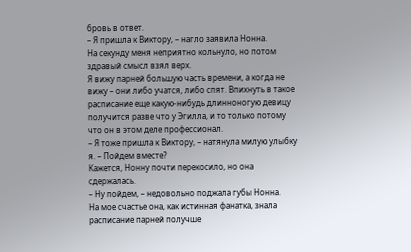бровь в ответ.
– Я пришла к Виктору, – нагло заявила Нонна.
На секунду меня неприятно кольнуло, но потом здравый смысл взял верх.
Я вижу парней большую часть времени, а когда не вижу – они либо учатся, либо спят. Впихнуть в такое расписание еще какую-нибудь длинноногую девицу получится разве что у Эгилла, и то только потому что он в этом деле профессионал.
– Я тоже пришла к Виктору, – натянула милую улыбку я. – Пойдем вместе?
Кажется, Нонну почти перекосило, но она сдержалась.
– Ну пойдем, – недовольно поджала губы Нонна.
На мое счастье она, как истинная фанатка, знала расписание парней получше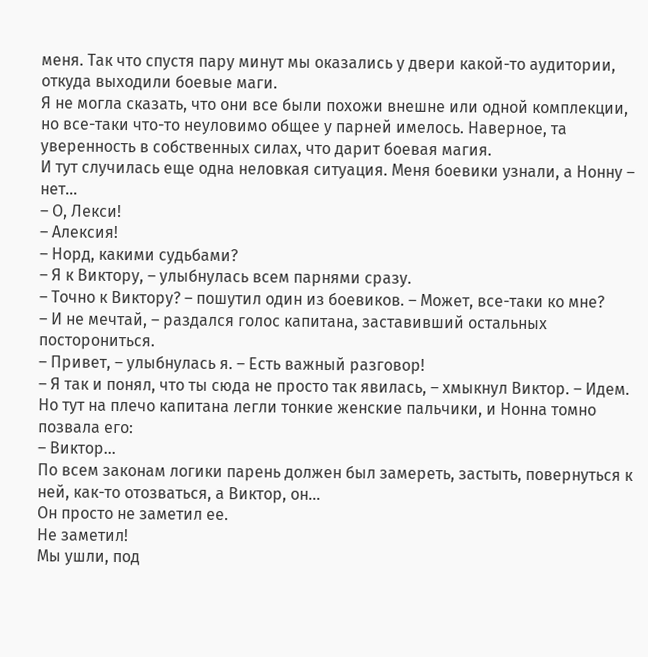меня. Так что спустя пару минут мы оказались у двери какой-то аудитории, откуда выходили боевые маги.
Я не могла сказать, что они все были похожи внешне или одной комплекции, но все-таки что-то неуловимо общее у парней имелось. Наверное, та уверенность в собственных силах, что дарит боевая магия.
И тут случилась еще одна неловкая ситуация. Меня боевики узнали, а Нонну – нет…
– О, Лекси!
– Алексия!
– Норд, какими судьбами?
– Я к Виктору, – улыбнулась всем парнями сразу.
– Точно к Виктору? – пошутил один из боевиков. – Может, все-таки ко мне?
– И не мечтай, – раздался голос капитана, заставивший остальных посторониться.
– Привет, – улыбнулась я. – Есть важный разговор!
– Я так и понял, что ты сюда не просто так явилась, – хмыкнул Виктор. – Идем.
Но тут на плечо капитана легли тонкие женские пальчики, и Нонна томно позвала его:
– Виктор…
По всем законам логики парень должен был замереть, застыть, повернуться к ней, как-то отозваться, а Виктор, он…
Он просто не заметил ее.
Не заметил!
Мы ушли, под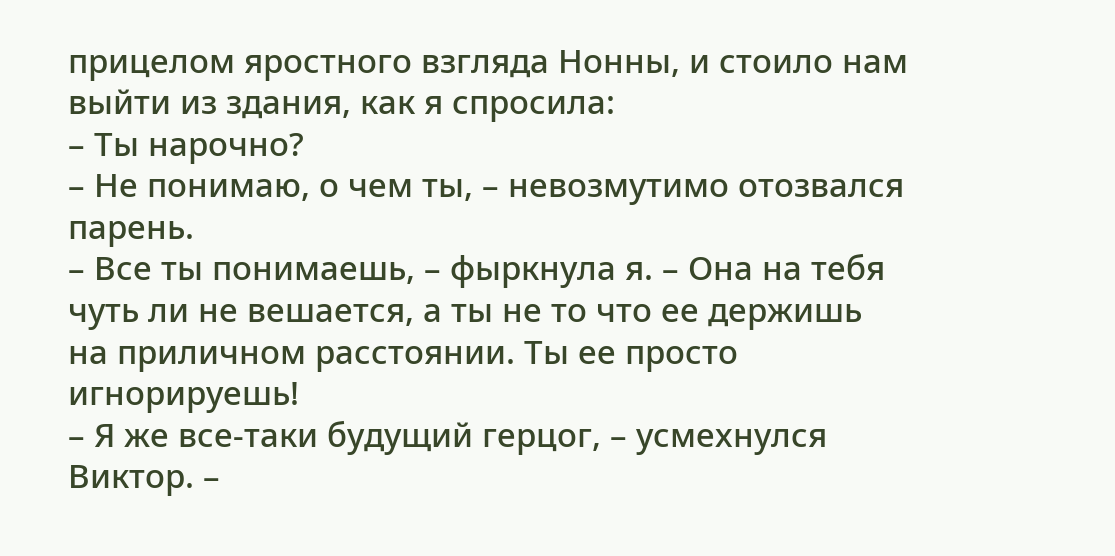прицелом яростного взгляда Нонны, и стоило нам выйти из здания, как я спросила:
– Ты нарочно?
– Не понимаю, о чем ты, – невозмутимо отозвался парень.
– Все ты понимаешь, – фыркнула я. – Она на тебя чуть ли не вешается, а ты не то что ее держишь на приличном расстоянии. Ты ее просто игнорируешь!
– Я же все-таки будущий герцог, – усмехнулся Виктор. –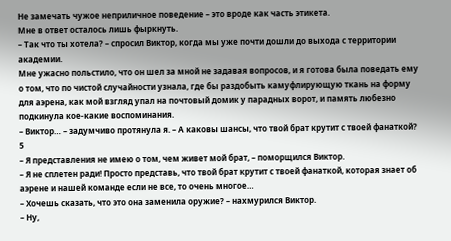Не замечать чужое неприличное поведение – это вроде как часть этикета.
Мне в ответ осталось лишь фыркнуть.
– Так что ты хотела? – спросил Виктор, когда мы уже почти дошли до выхода с территории академии.
Мне ужасно польстило, что он шел за мной не задавая вопросов, и я готова была поведать ему о том, что по чистой случайности узнала, где бы раздобыть камуфлирующую ткань на форму для аэрена, как мой взгляд упал на почтовый домик у парадных ворот, и память любезно подкинула кое-какие воспоминания.
– Виктор… – задумчиво протянула я. – А каковы шансы, что твой брат крутит с твоей фанаткой?
5
– Я представления не имею о том, чем живет мой брат, – поморщился Виктор.
– Я не сплетен ради! Просто представь, что твой брат крутит с твоей фанаткой, которая знает об аэрене и нашей команде если не все, то очень многое…
– Хочешь сказать, что это она заменила оружие? – нахмурился Виктор.
– Ну,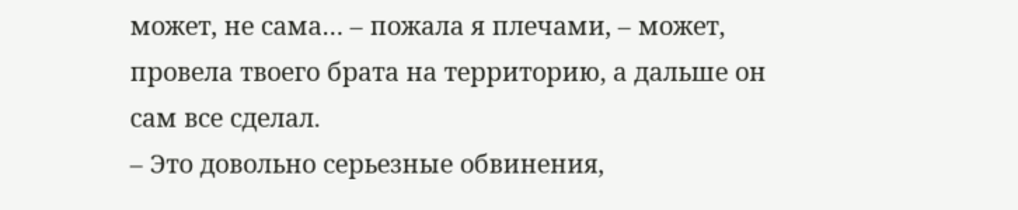может, не сама… – пожала я плечами, – может, провела твоего брата на территорию, а дальше он сам все сделал.
– Это довольно серьезные обвинения,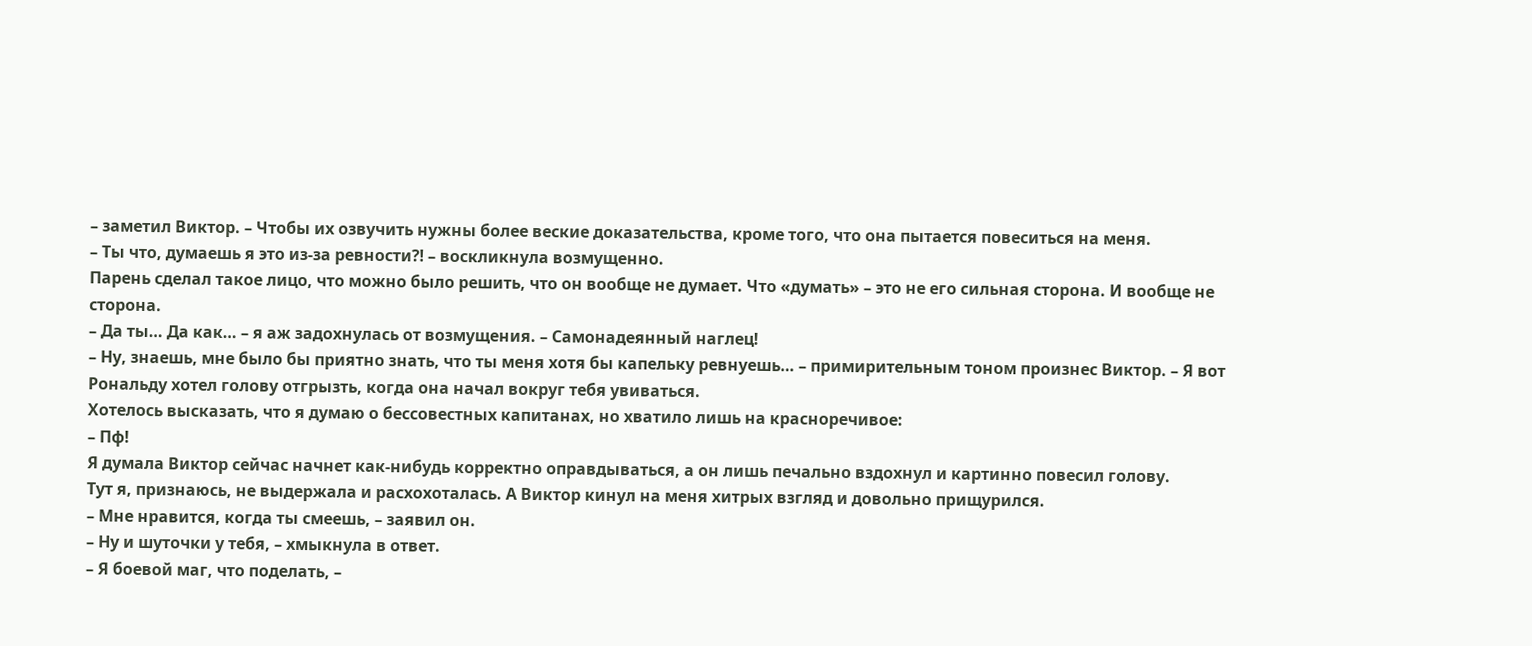– заметил Виктор. – Чтобы их озвучить нужны более веские доказательства, кроме того, что она пытается повеситься на меня.
– Ты что, думаешь я это из-за ревности⁈ – воскликнула возмущенно.
Парень сделал такое лицо, что можно было решить, что он вообще не думает. Что «думать» – это не его сильная сторона. И вообще не сторона.
– Да ты… Да как… – я аж задохнулась от возмущения. – Самонадеянный наглец!
– Ну, знаешь, мне было бы приятно знать, что ты меня хотя бы капельку ревнуешь… – примирительным тоном произнес Виктор. – Я вот Рональду хотел голову отгрызть, когда она начал вокруг тебя увиваться.
Хотелось высказать, что я думаю о бессовестных капитанах, но хватило лишь на красноречивое:
– Пф!
Я думала Виктор сейчас начнет как-нибудь корректно оправдываться, а он лишь печально вздохнул и картинно повесил голову.
Тут я, признаюсь, не выдержала и расхохоталась. А Виктор кинул на меня хитрых взгляд и довольно прищурился.
– Мне нравится, когда ты смеешь, – заявил он.
– Ну и шуточки у тебя, – хмыкнула в ответ.
– Я боевой маг, что поделать, –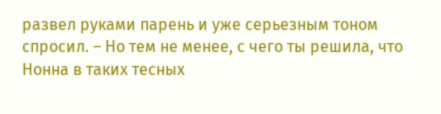развел руками парень и уже серьезным тоном спросил. – Но тем не менее, с чего ты решила, что Нонна в таких тесных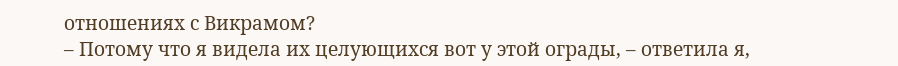отношениях с Викрамом?
– Потому что я видела их целующихся вот у этой ограды, – ответила я,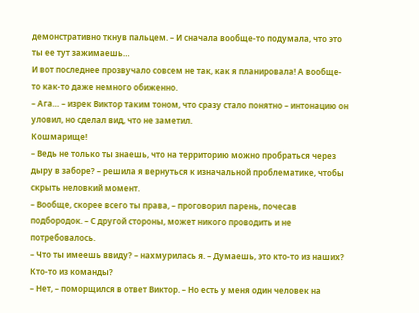демонстративно ткнув пальцем. – И сначала вообще-то подумала, что это ты ее тут зажимаешь…
И вот последнее прозвучало совсем не так, как я планировала! А вообще-то как-то даже немного обиженно.
– Ага… – изрек Виктор таким тоном, что сразу стало понятно – интонацию он уловил, но сделал вид, что не заметил.
Кошмарище!
– Ведь не только ты знаешь, что на территорию можно пробраться через дыру в заборе? – решила я вернуться к изначальной проблематике, чтобы скрыть неловкий момент.
– Вообще, скорее всего ты права, – проговорил парень, почесав подбородок. – С другой стороны, может никого проводить и не потребовалось.
– Что ты имеешь ввиду? – нахмурилась я. – Думаешь, это кто-то из наших? Кто-то из команды?
– Нет, – поморщился в ответ Виктор. – Но есть у меня один человек на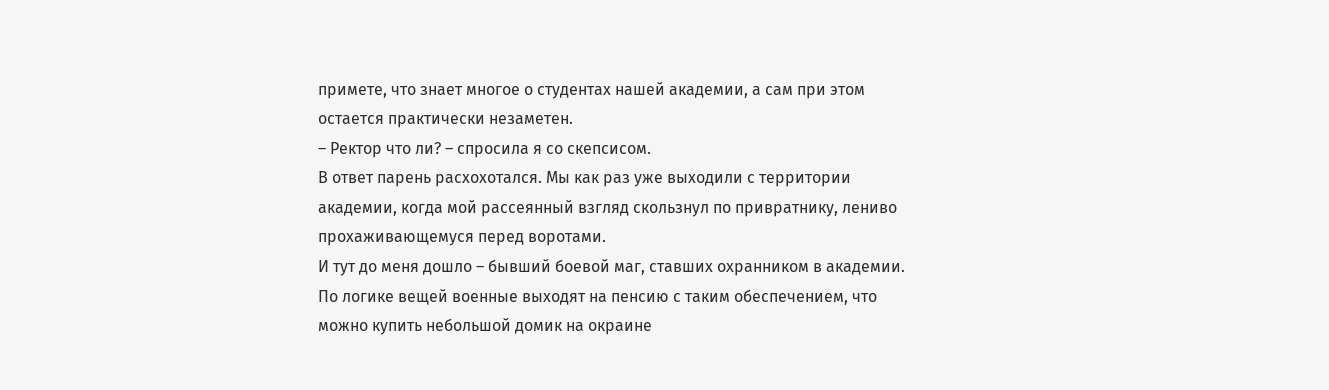примете, что знает многое о студентах нашей академии, а сам при этом остается практически незаметен.
– Ректор что ли? – спросила я со скепсисом.
В ответ парень расхохотался. Мы как раз уже выходили с территории академии, когда мой рассеянный взгляд скользнул по привратнику, лениво прохаживающемуся перед воротами.
И тут до меня дошло – бывший боевой маг, ставших охранником в академии. По логике вещей военные выходят на пенсию с таким обеспечением, что можно купить небольшой домик на окраине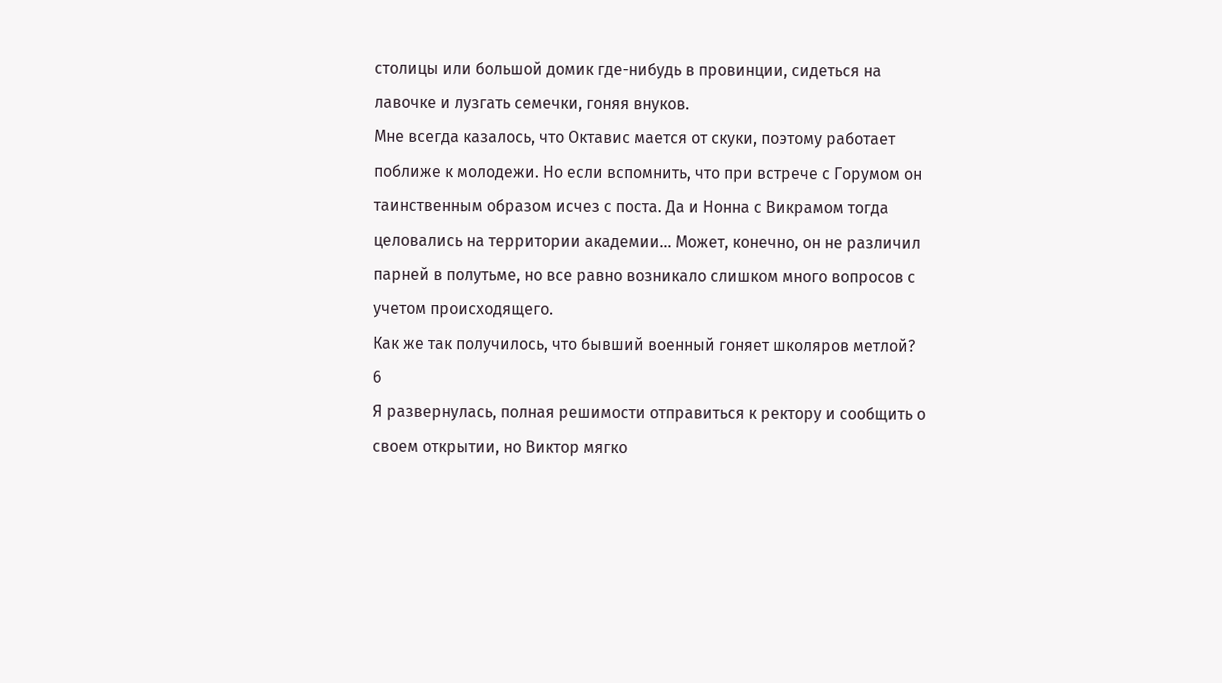столицы или большой домик где-нибудь в провинции, сидеться на лавочке и лузгать семечки, гоняя внуков.
Мне всегда казалось, что Октавис мается от скуки, поэтому работает поближе к молодежи. Но если вспомнить, что при встрече с Горумом он таинственным образом исчез с поста. Да и Нонна с Викрамом тогда целовались на территории академии… Может, конечно, он не различил парней в полутьме, но все равно возникало слишком много вопросов с учетом происходящего.
Как же так получилось, что бывший военный гоняет школяров метлой?
6
Я развернулась, полная решимости отправиться к ректору и сообщить о своем открытии, но Виктор мягко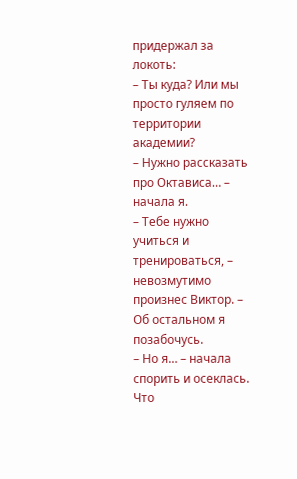придержал за локоть:
– Ты куда? Или мы просто гуляем по территории академии?
– Нужно рассказать про Октависа… – начала я.
– Тебе нужно учиться и тренироваться, – невозмутимо произнес Виктор. – Об остальном я позабочусь.
– Но я… – начала спорить и осеклась.
Что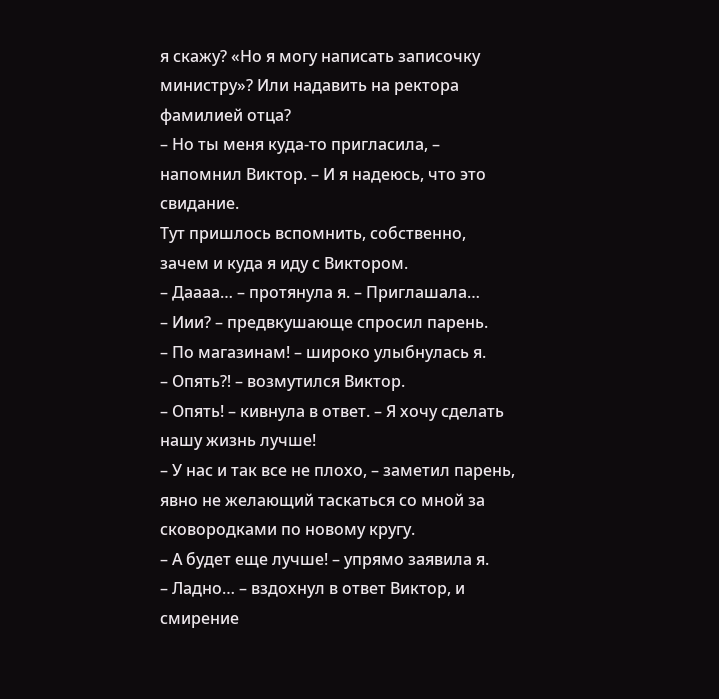я скажу? «Но я могу написать записочку министру»? Или надавить на ректора фамилией отца?
– Но ты меня куда-то пригласила, – напомнил Виктор. – И я надеюсь, что это свидание.
Тут пришлось вспомнить, собственно, зачем и куда я иду с Виктором.
– Даааа… – протянула я. – Приглашала…
– Иии? – предвкушающе спросил парень.
– По магазинам! – широко улыбнулась я.
– Опять⁈ – возмутился Виктор.
– Опять! – кивнула в ответ. – Я хочу сделать нашу жизнь лучше!
– У нас и так все не плохо, – заметил парень, явно не желающий таскаться со мной за сковородками по новому кругу.
– А будет еще лучше! – упрямо заявила я.
– Ладно… – вздохнул в ответ Виктор, и смирение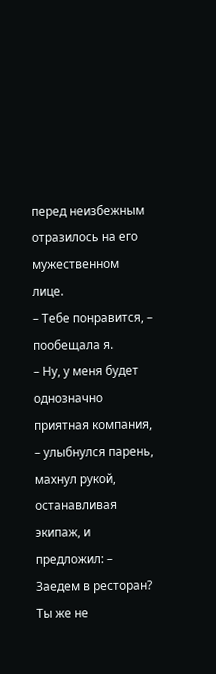перед неизбежным отразилось на его мужественном лице.
– Тебе понравится, – пообещала я.
– Ну, у меня будет однозначно приятная компания, – улыбнулся парень, махнул рукой, останавливая экипаж, и предложил: – Заедем в ресторан? Ты же не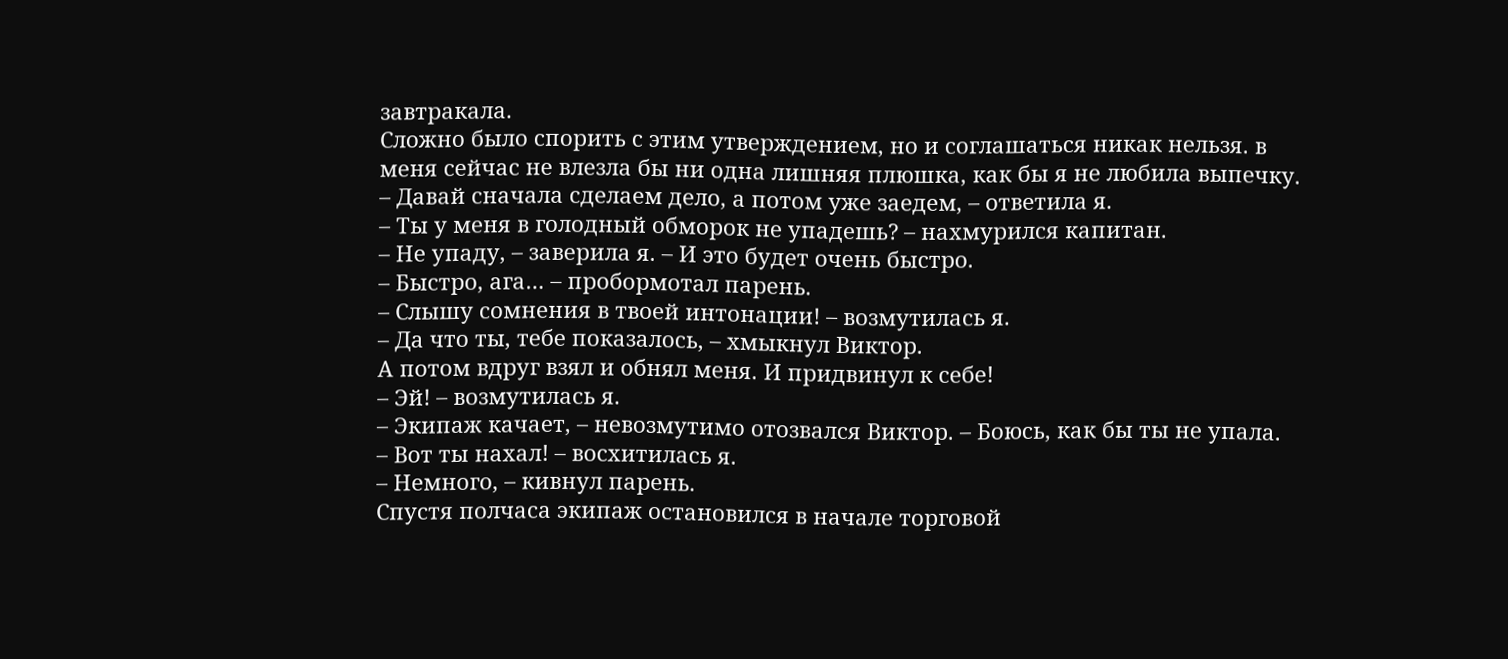завтракала.
Сложно было спорить с этим утверждением, но и соглашаться никак нельзя. в меня сейчас не влезла бы ни одна лишняя плюшка, как бы я не любила выпечку.
– Давай сначала сделаем дело, а потом уже заедем, – ответила я.
– Ты у меня в голодный обморок не упадешь? – нахмурился капитан.
– Не упаду, – заверила я. – И это будет очень быстро.
– Быстро, ага… – пробормотал парень.
– Слышу сомнения в твоей интонации! – возмутилась я.
– Да что ты, тебе показалось, – хмыкнул Виктор.
А потом вдруг взял и обнял меня. И придвинул к себе!
– Эй! – возмутилась я.
– Экипаж качает, – невозмутимо отозвался Виктор. – Боюсь, как бы ты не упала.
– Вот ты нахал! – восхитилась я.
– Немного, – кивнул парень.
Спустя полчаса экипаж остановился в начале торговой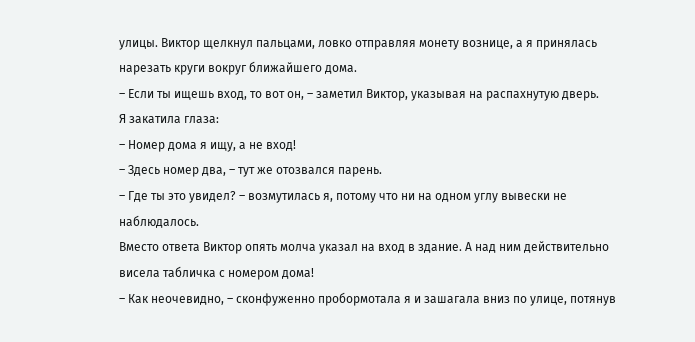улицы. Виктор щелкнул пальцами, ловко отправляя монету вознице, а я принялась нарезать круги вокруг ближайшего дома.
– Если ты ищешь вход, то вот он, – заметил Виктор, указывая на распахнутую дверь.
Я закатила глаза:
– Номер дома я ищу, а не вход!
– Здесь номер два, – тут же отозвался парень.
– Где ты это увидел? – возмутилась я, потому что ни на одном углу вывески не наблюдалось.
Вместо ответа Виктор опять молча указал на вход в здание. А над ним действительно висела табличка с номером дома!
– Как неочевидно, – сконфуженно пробормотала я и зашагала вниз по улице, потянув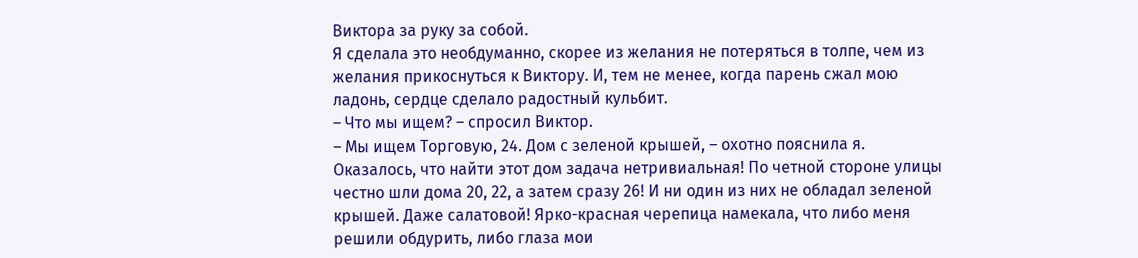Виктора за руку за собой.
Я сделала это необдуманно, скорее из желания не потеряться в толпе, чем из желания прикоснуться к Виктору. И, тем не менее, когда парень сжал мою ладонь, сердце сделало радостный кульбит.
– Что мы ищем? – спросил Виктор.
– Мы ищем Торговую, 24. Дом с зеленой крышей, – охотно пояснила я.
Оказалось, что найти этот дом задача нетривиальная! По четной стороне улицы честно шли дома 20, 22, а затем сразу 26! И ни один из них не обладал зеленой крышей. Даже салатовой! Ярко-красная черепица намекала, что либо меня решили обдурить, либо глаза мои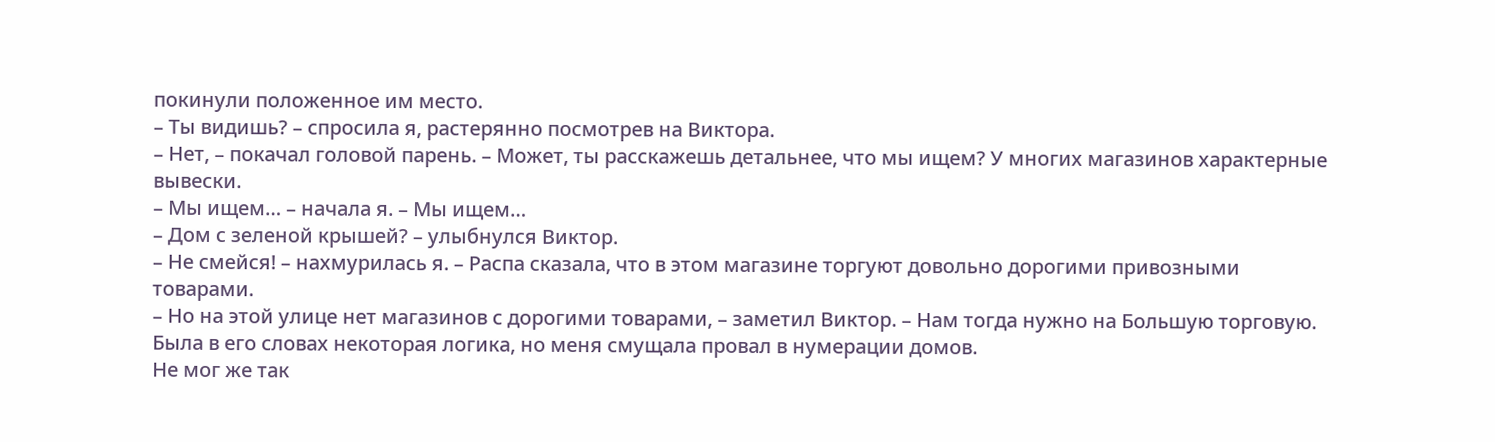покинули положенное им место.
– Ты видишь? – спросила я, растерянно посмотрев на Виктора.
– Нет, – покачал головой парень. – Может, ты расскажешь детальнее, что мы ищем? У многих магазинов характерные вывески.
– Мы ищем… – начала я. – Мы ищем…
– Дом с зеленой крышей? – улыбнулся Виктор.
– Не смейся! – нахмурилась я. – Распа сказала, что в этом магазине торгуют довольно дорогими привозными товарами.
– Но на этой улице нет магазинов с дорогими товарами, – заметил Виктор. – Нам тогда нужно на Большую торговую.
Была в его словах некоторая логика, но меня смущала провал в нумерации домов.
Не мог же так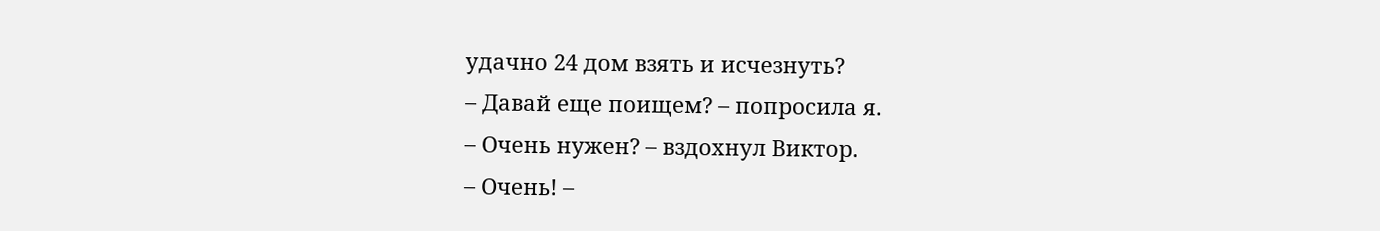удачно 24 дом взять и исчезнуть?
– Давай еще поищем? – попросила я.
– Очень нужен? – вздохнул Виктор.
– Очень! –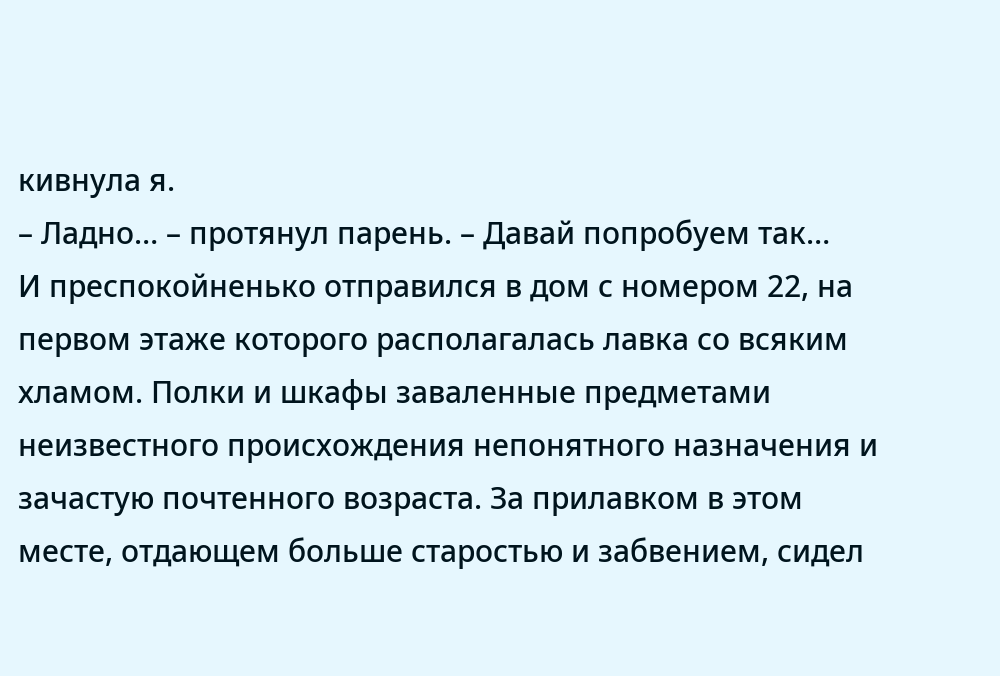кивнула я.
– Ладно… – протянул парень. – Давай попробуем так…
И преспокойненько отправился в дом с номером 22, на первом этаже которого располагалась лавка со всяким хламом. Полки и шкафы заваленные предметами неизвестного происхождения непонятного назначения и зачастую почтенного возраста. За прилавком в этом месте, отдающем больше старостью и забвением, сидел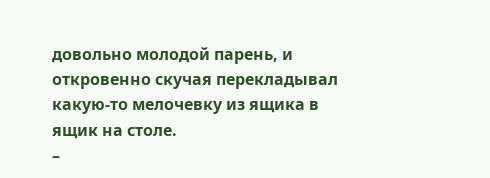довольно молодой парень, и откровенно скучая перекладывал какую-то мелочевку из ящика в ящик на столе.
–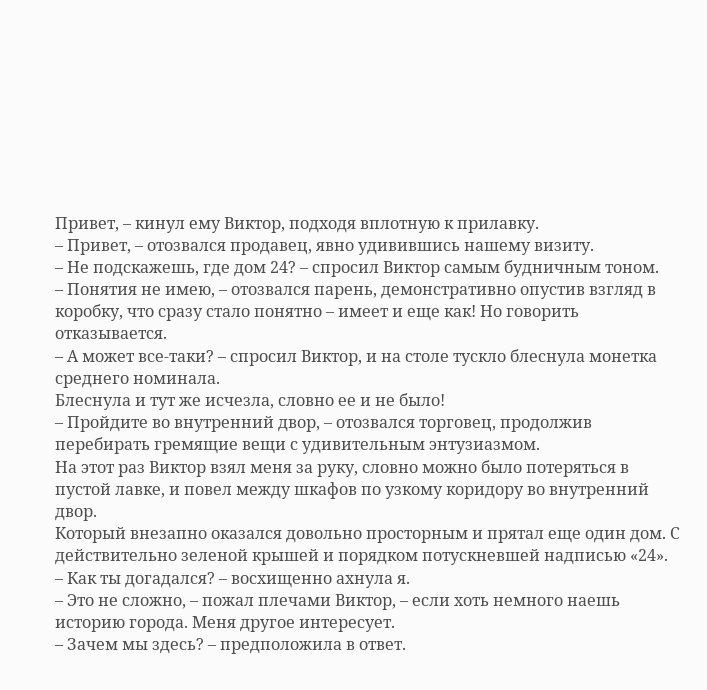Привет, – кинул ему Виктор, подходя вплотную к прилавку.
– Привет, – отозвался продавец, явно удивившись нашему визиту.
– Не подскажешь, где дом 24? – спросил Виктор самым будничным тоном.
– Понятия не имею, – отозвался парень, демонстративно опустив взгляд в коробку, что сразу стало понятно – имеет и еще как! Но говорить отказывается.
– А может все-таки? – спросил Виктор, и на столе тускло блеснула монетка среднего номинала.
Блеснула и тут же исчезла, словно ее и не было!
– Пройдите во внутренний двор, – отозвался торговец, продолжив перебирать гремящие вещи с удивительным энтузиазмом.
На этот раз Виктор взял меня за руку, словно можно было потеряться в пустой лавке, и повел между шкафов по узкому коридору во внутренний двор.
Который внезапно оказался довольно просторным и прятал еще один дом. С действительно зеленой крышей и порядком потускневшей надписью «24».
– Как ты догадался? – восхищенно ахнула я.
– Это не сложно, – пожал плечами Виктор, – если хоть немного наешь историю города. Меня другое интересует.
– Зачем мы здесь? – предположила в ответ.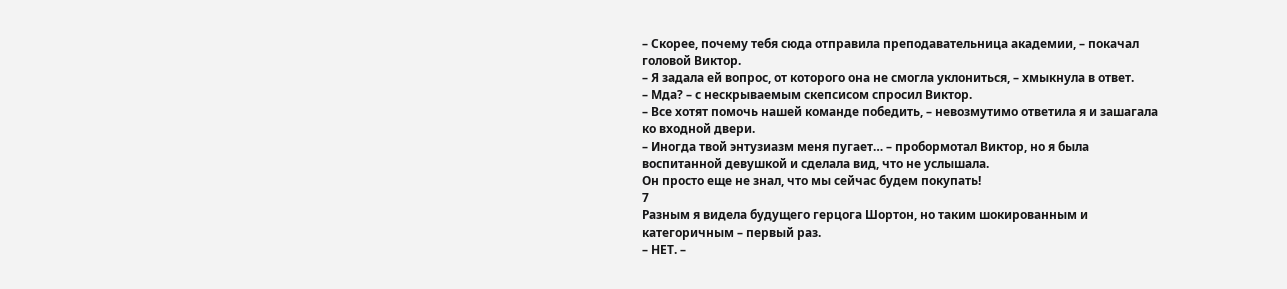– Скорее, почему тебя сюда отправила преподавательница академии, – покачал головой Виктор.
– Я задала ей вопрос, от которого она не смогла уклониться, – хмыкнула в ответ.
– Мда? – с нескрываемым скепсисом спросил Виктор.
– Все хотят помочь нашей команде победить, – невозмутимо ответила я и зашагала ко входной двери.
– Иногда твой энтузиазм меня пугает… – пробормотал Виктор, но я была воспитанной девушкой и сделала вид, что не услышала.
Он просто еще не знал, что мы сейчас будем покупать!
7
Разным я видела будущего герцога Шортон, но таким шокированным и категоричным – первый раз.
– НЕТ. –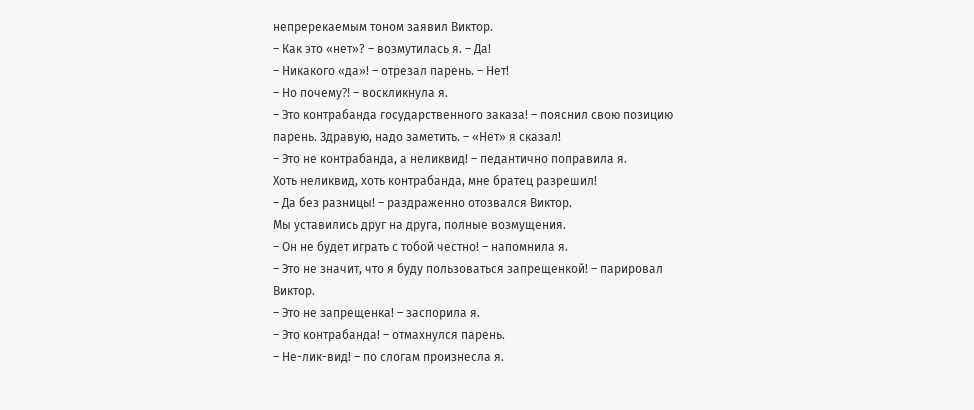непререкаемым тоном заявил Виктор.
– Как это «нет»? – возмутилась я. – Да!
– Никакого «да»! – отрезал парень. – Нет!
– Но почему⁈ – воскликнула я.
– Это контрабанда государственного заказа! – пояснил свою позицию парень. Здравую, надо заметить. – «Нет» я сказал!
– Это не контрабанда, а неликвид! – педантично поправила я.
Хоть неликвид, хоть контрабанда, мне братец разрешил!
– Да без разницы! – раздраженно отозвался Виктор.
Мы уставились друг на друга, полные возмущения.
– Он не будет играть с тобой честно! – напомнила я.
– Это не значит, что я буду пользоваться запрещенкой! – парировал Виктор.
– Это не запрещенка! – заспорила я.
– Это контрабанда! – отмахнулся парень.
– Не-лик-вид! – по слогам произнесла я.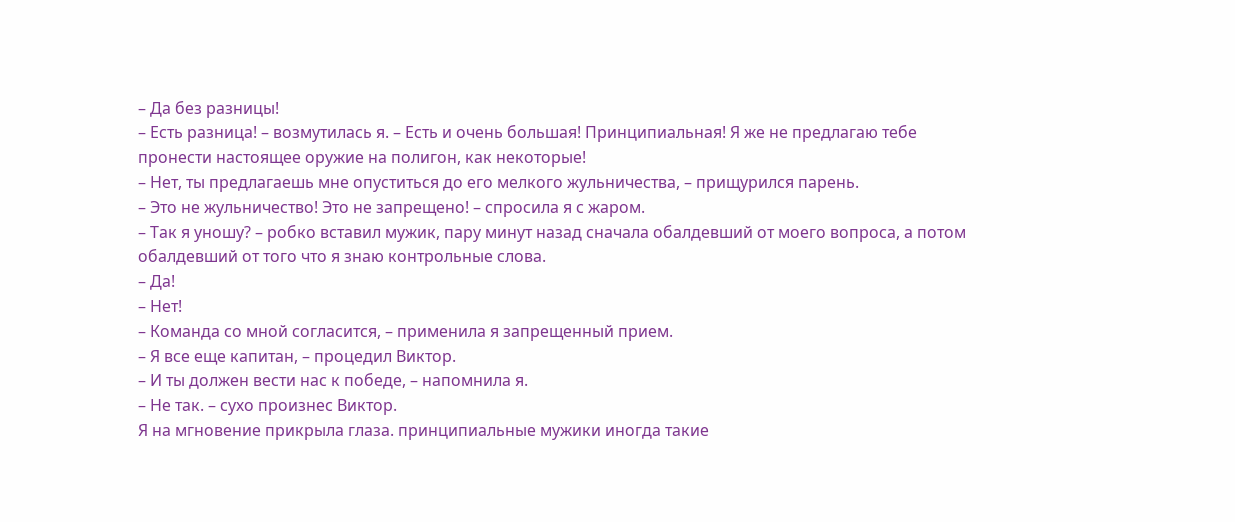– Да без разницы!
– Есть разница! – возмутилась я. – Есть и очень большая! Принципиальная! Я же не предлагаю тебе пронести настоящее оружие на полигон, как некоторые!
– Нет, ты предлагаешь мне опуститься до его мелкого жульничества, – прищурился парень.
– Это не жульничество! Это не запрещено! – спросила я с жаром.
– Так я уношу? – робко вставил мужик, пару минут назад сначала обалдевший от моего вопроса, а потом обалдевший от того что я знаю контрольные слова.
– Да!
– Нет!
– Команда со мной согласится, – применила я запрещенный прием.
– Я все еще капитан, – процедил Виктор.
– И ты должен вести нас к победе, – напомнила я.
– Не так. – сухо произнес Виктор.
Я на мгновение прикрыла глаза. принципиальные мужики иногда такие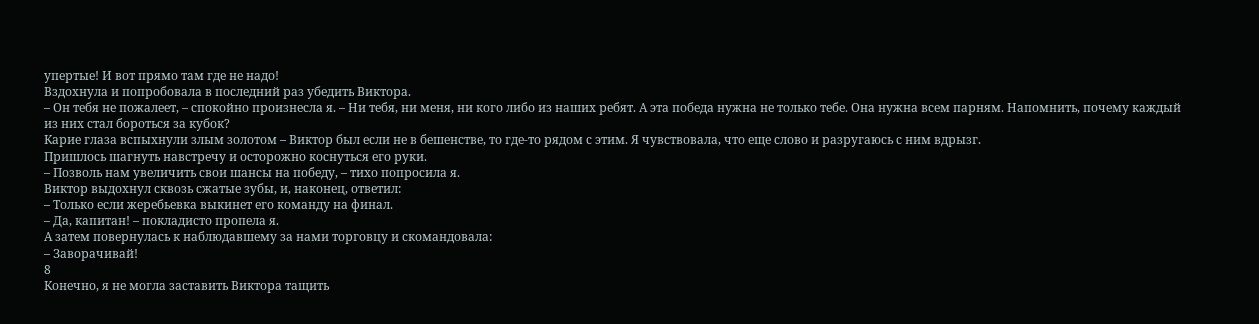упертые! И вот прямо там где не надо!
Вздохнула и попробовала в последний раз убедить Виктора.
– Он тебя не пожалеет, – спокойно произнесла я. – Ни тебя, ни меня, ни кого либо из наших ребят. А эта победа нужна не только тебе. Она нужна всем парням. Напомнить, почему каждый из них стал бороться за кубок?
Карие глаза вспыхнули злым золотом – Виктор был если не в бешенстве, то где-то рядом с этим. Я чувствовала, что еще слово и разругаюсь с ним вдрызг.
Пришлось шагнуть навстречу и осторожно коснуться его руки.
– Позволь нам увеличить свои шансы на победу, – тихо попросила я.
Виктор выдохнул сквозь сжатые зубы, и, наконец, ответил:
– Только если жеребьевка выкинет его команду на финал.
– Да, капитан! – покладисто пропела я.
А затем повернулась к наблюдавшему за нами торговцу и скомандовала:
– Заворачивай!
8
Конечно, я не могла заставить Виктора тащить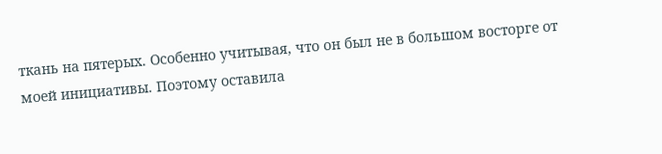ткань на пятерых. Особенно учитывая, что он был не в большом восторге от моей инициативы. Поэтому оставила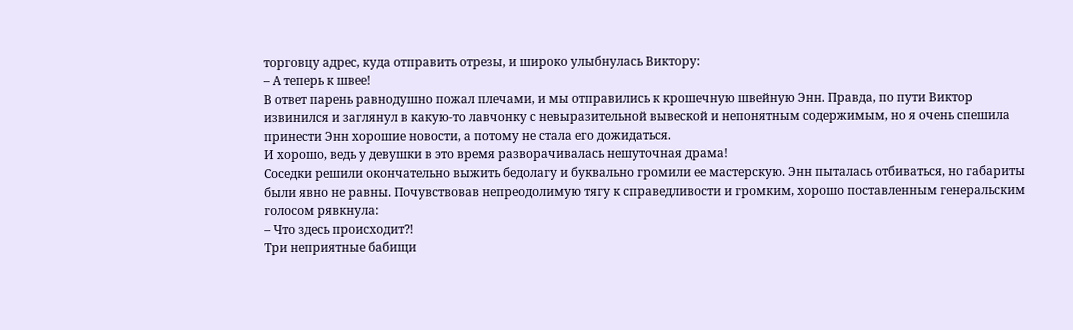торговцу адрес, куда отправить отрезы, и широко улыбнулась Виктору:
– А теперь к швее!
В ответ парень равнодушно пожал плечами, и мы отправились к крошечную швейную Энн. Правда, по пути Виктор извинился и заглянул в какую-то лавчонку с невыразительной вывеской и непонятным содержимым, но я очень спешила принести Энн хорошие новости, а потому не стала его дожидаться.
И хорошо, ведь у девушки в это время разворачивалась нешуточная драма!
Соседки решили окончательно выжить бедолагу и буквально громили ее мастерскую. Энн пыталась отбиваться, но габариты были явно не равны. Почувствовав непреодолимую тягу к справедливости и громким, хорошо поставленным генеральским голосом рявкнула:
– Что здесь происходит⁈
Три неприятные бабищи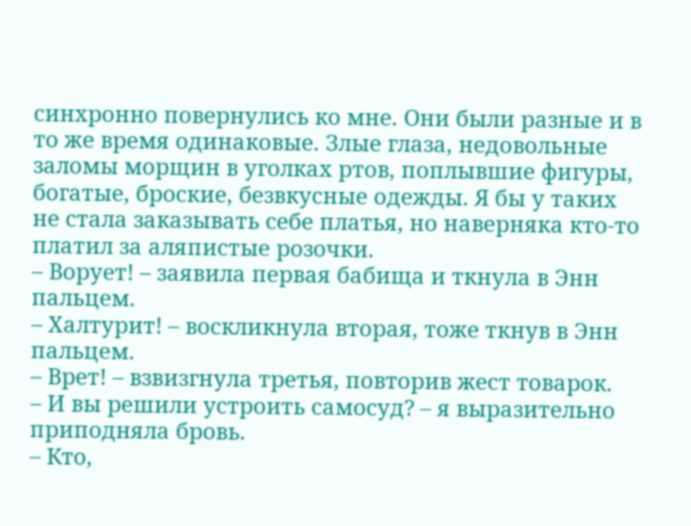синхронно повернулись ко мне. Они были разные и в то же время одинаковые. Злые глаза, недовольные заломы морщин в уголках ртов, поплывшие фигуры, богатые, броские, безвкусные одежды. Я бы у таких не стала заказывать себе платья, но наверняка кто-то платил за аляпистые розочки.
– Ворует! – заявила первая бабища и ткнула в Энн пальцем.
– Халтурит! – воскликнула вторая, тоже ткнув в Энн пальцем.
– Врет! – взвизгнула третья, повторив жест товарок.
– И вы решили устроить самосуд? – я выразительно приподняла бровь.
– Кто,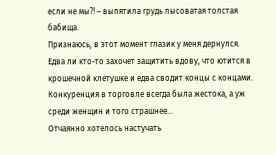если не мы⁈ – выпятила грудь лысоватая толстая бабища.
Признаюсь, в этот момент глазик у меня дернулся. Едва ли кто-то захочет защитить вдову, что ютится в крошечной клетушке и едва сводит концы с концами. Конкуренция в торговле всегда была жестока, а уж среди женщин и того страшнее…
Отчаянно хотелось настучать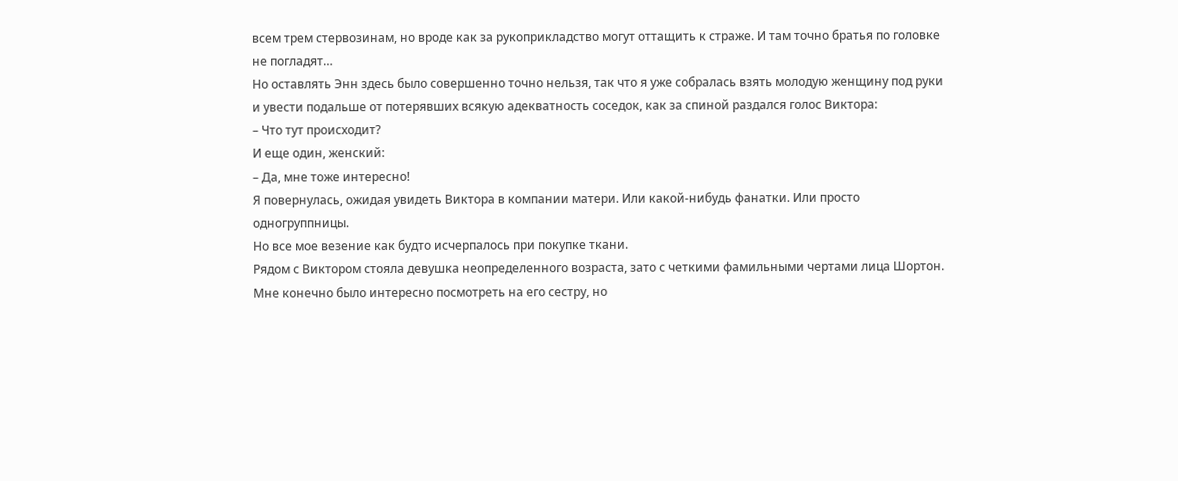всем трем стервозинам, но вроде как за рукоприкладство могут оттащить к страже. И там точно братья по головке не погладят…
Но оставлять Энн здесь было совершенно точно нельзя, так что я уже собралась взять молодую женщину под руки и увести подальше от потерявших всякую адекватность соседок, как за спиной раздался голос Виктора:
– Что тут происходит?
И еще один, женский:
– Да, мне тоже интересно!
Я повернулась, ожидая увидеть Виктора в компании матери. Или какой-нибудь фанатки. Или просто одногруппницы.
Но все мое везение как будто исчерпалось при покупке ткани.
Рядом с Виктором стояла девушка неопределенного возраста, зато с четкими фамильными чертами лица Шортон.
Мне конечно было интересно посмотреть на его сестру, но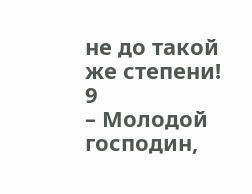не до такой же степени!
9
– Молодой господин,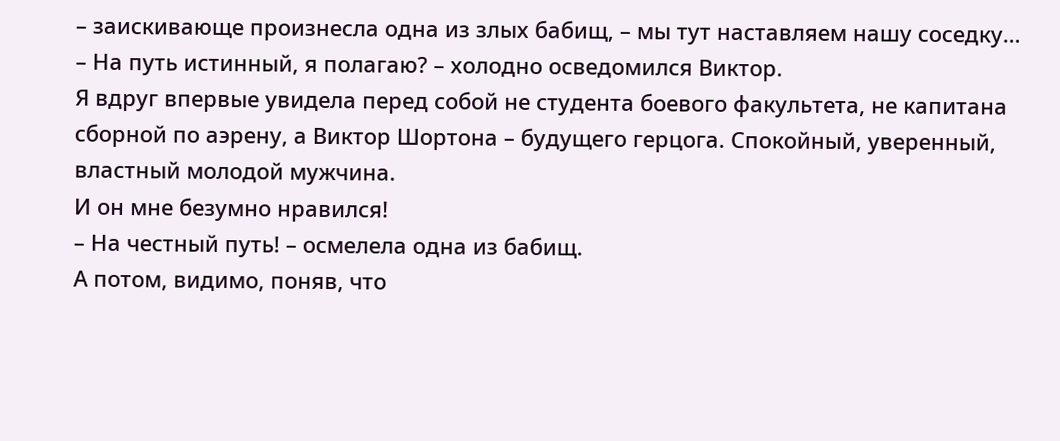– заискивающе произнесла одна из злых бабищ, – мы тут наставляем нашу соседку…
– На путь истинный, я полагаю? – холодно осведомился Виктор.
Я вдруг впервые увидела перед собой не студента боевого факультета, не капитана сборной по аэрену, а Виктор Шортона – будущего герцога. Спокойный, уверенный, властный молодой мужчина.
И он мне безумно нравился!
– На честный путь! – осмелела одна из бабищ.
А потом, видимо, поняв, что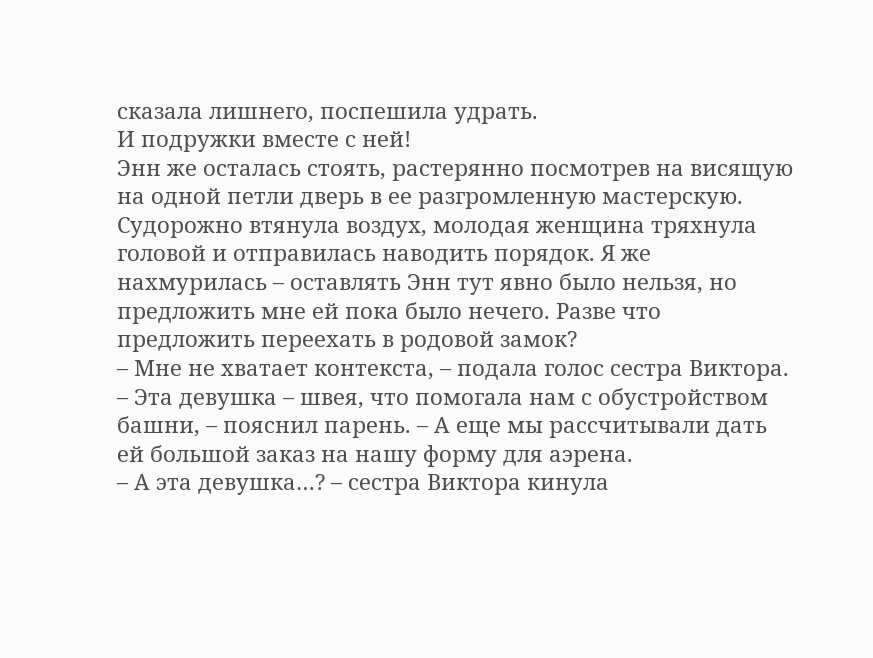сказала лишнего, поспешила удрать.
И подружки вместе с ней!
Энн же осталась стоять, растерянно посмотрев на висящую на одной петли дверь в ее разгромленную мастерскую. Судорожно втянула воздух, молодая женщина тряхнула головой и отправилась наводить порядок. Я же нахмурилась – оставлять Энн тут явно было нельзя, но предложить мне ей пока было нечего. Разве что предложить переехать в родовой замок?
– Мне не хватает контекста, – подала голос сестра Виктора.
– Эта девушка – швея, что помогала нам с обустройством башни, – пояснил парень. – А еще мы рассчитывали дать ей большой заказ на нашу форму для аэрена.
– А эта девушка…? – сестра Виктора кинула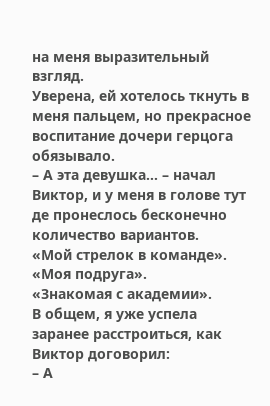на меня выразительный взгляд.
Уверена, ей хотелось ткнуть в меня пальцем, но прекрасное воспитание дочери герцога обязывало.
– А эта девушка… – начал Виктор, и у меня в голове тут де пронеслось бесконечно количество вариантов.
«Мой стрелок в команде».
«Моя подруга».
«Знакомая с академии».
В общем, я уже успела заранее расстроиться, как Виктор договорил:
– А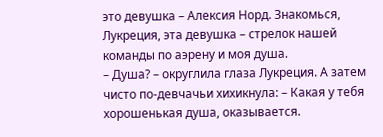это девушка – Алексия Норд. Знакомься, Лукреция, эта девушка – стрелок нашей команды по аэрену и моя душа.
– Душа? – округлила глаза Лукреция. А затем чисто по-девчачьи хихикнула: – Какая у тебя хорошенькая душа, оказывается.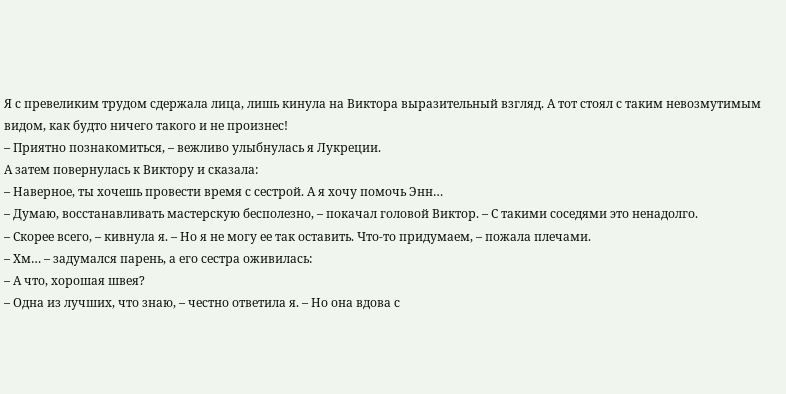Я с превеликим трудом сдержала лица, лишь кинула на Виктора выразительный взгляд. А тот стоял с таким невозмутимым видом, как будто ничего такого и не произнес!
– Приятно познакомиться, – вежливо улыбнулась я Лукреции.
А затем повернулась к Виктору и сказала:
– Наверное, ты хочешь провести время с сестрой. А я хочу помочь Энн…
– Думаю, восстанавливать мастерскую бесполезно, – покачал головой Виктор. – С такими соседями это ненадолго.
– Скорее всего, – кивнула я. – Но я не могу ее так оставить. Что-то придумаем, – пожала плечами.
– Хм… – задумался парень, а его сестра оживилась:
– А что, хорошая швея?
– Одна из лучших, что знаю, – честно ответила я. – Но она вдова с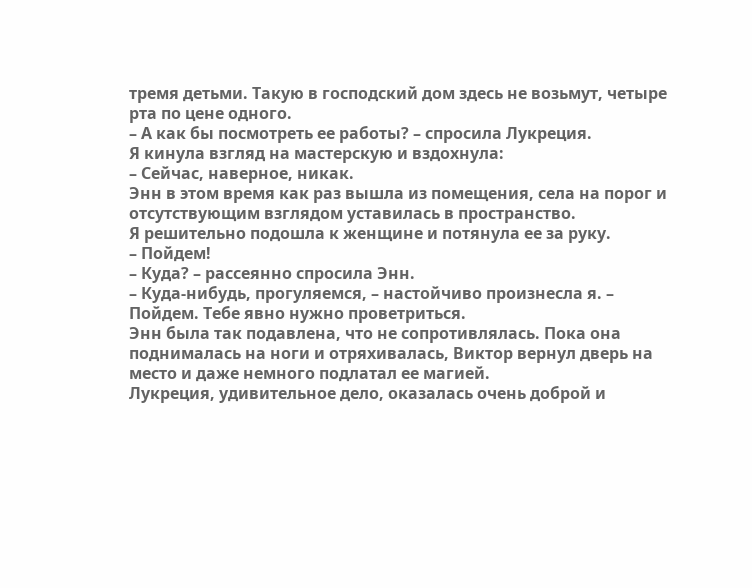тремя детьми. Такую в господский дом здесь не возьмут, четыре рта по цене одного.
– А как бы посмотреть ее работы? – спросила Лукреция.
Я кинула взгляд на мастерскую и вздохнула:
– Сейчас, наверное, никак.
Энн в этом время как раз вышла из помещения, села на порог и отсутствующим взглядом уставилась в пространство.
Я решительно подошла к женщине и потянула ее за руку.
– Пойдем!
– Куда? – рассеянно спросила Энн.
– Куда-нибудь, прогуляемся, – настойчиво произнесла я. – Пойдем. Тебе явно нужно проветриться.
Энн была так подавлена, что не сопротивлялась. Пока она поднималась на ноги и отряхивалась, Виктор вернул дверь на место и даже немного подлатал ее магией.
Лукреция, удивительное дело, оказалась очень доброй и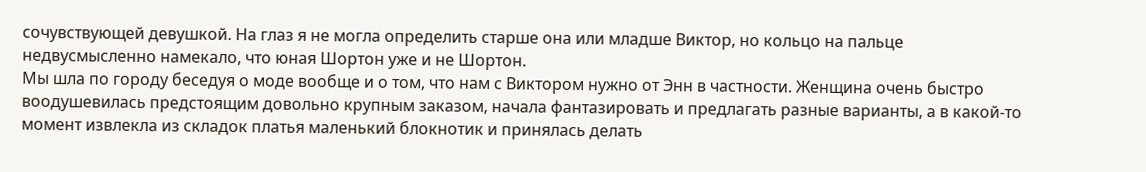сочувствующей девушкой. На глаз я не могла определить старше она или младше Виктор, но кольцо на пальце недвусмысленно намекало, что юная Шортон уже и не Шортон.
Мы шла по городу беседуя о моде вообще и о том, что нам с Виктором нужно от Энн в частности. Женщина очень быстро воодушевилась предстоящим довольно крупным заказом, начала фантазировать и предлагать разные варианты, а в какой-то момент извлекла из складок платья маленький блокнотик и принялась делать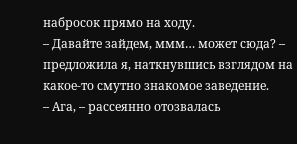набросок прямо на ходу.
– Давайте зайдем, ммм… может сюда? – предложила я, наткнувшись взглядом на какое-то смутно знакомое заведение.
– Ага, – рассеянно отозвалась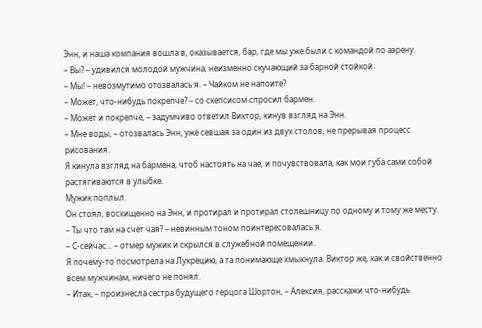Энн, и наша компания вошла в, оказывается, бар, где мы уже были с командой по аэрену.
– Вы? – удивился молодой мужчина, неизменно скучающий за барной стойкой.
– Мы! – невозмутимо отозвалась я. – Чайком не напоите?
– Может, что-нибудь покрепче? – со скепсисом спросил бармен.
– Может и покрепче, – задумчиво ответил Виктор, кинув взгляд на Энн.
– Мне воды, – отозвалась Энн, уже севшая за один из двух столов, не прерывая процесс рисования.
Я кинула взгляд на бармена, чтоб настоять на чае, и почувствовала, как мои губа сами собой растягиваются в улыбке.
Мужик поплыл.
Он стоял, восхищенно на Энн, и протирал и протирал столешницу по одному и тому же месту.
– Ты что там на счет чая? – невинным тоном поинтересовалась я.
– С-сейчас… – отмер мужик и скрылся в служебной помещении.
Я почему-то посмотрела на Лукрецию, а та понимающе хмыкнула. Виктор же, как и свойственно всем мужчинам, ничего не понял.
– Итак, – произнесла сестра будущего герцога Шортон, – Алексия, расскажи что-нибудь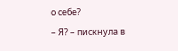о себе?
– Я? – пискнула в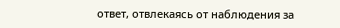ответ, отвлекаясь от наблюдения за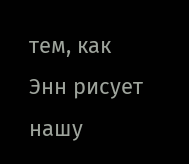тем, как Энн рисует нашу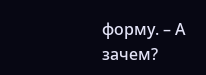форму. – А зачем?